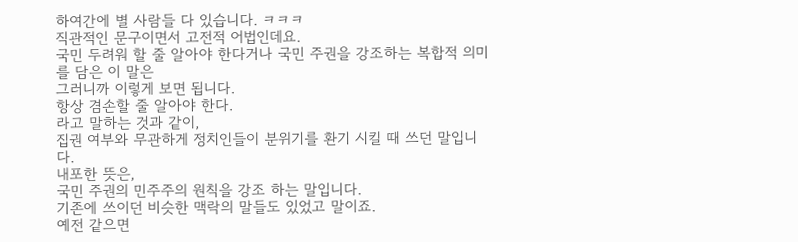하여간에 별 사람들 다 있습니다. ㅋㅋㅋ
직관적인 문구이면서 고전적 어법인데요.
국민 두려워 할 줄 알아야 한다거나 국민 주권을 강조하는 복합적 의미를 담은 이 말은
그러니까 이렇게 보면 됩니다.
항상 겸손할 줄 알아야 한다.
라고 말하는 것과 같이,
집권 여부와 무관하게 정치인들이 분위기를 환기 시킬 때 쓰던 말입니다.
내포한 뜻은,
국민 주권의 민주주의 원칙을 강조 하는 말입니다.
기존에 쓰이던 비슷한 맥락의 말들도 있었고 말이죠.
예전 같으면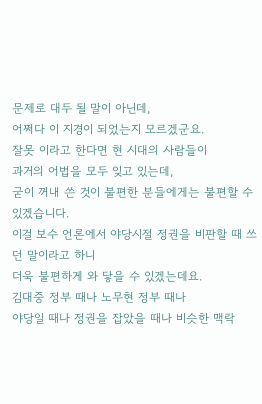문제로 대두 될 말이 아닌데,
어쩌다 이 지경이 되었는지 모르겠군요.
잘못 이라고 한다면 현 시대의 사람들이
과거의 어법을 모두 잊고 있는데,
굳이 꺼내 쓴 것이 불편한 분들에게는 불편할 수 있겠습니다.
이걸 보수 언론에서 야당시절 정권을 비판할 때 쓰던 말이라고 하니
더욱 불편하게 와 닿을 수 있겠는데요.
김대중 정부 때나 노무현 정부 때나
야당일 때나 정권을 잡았을 때나 비슷한 맥락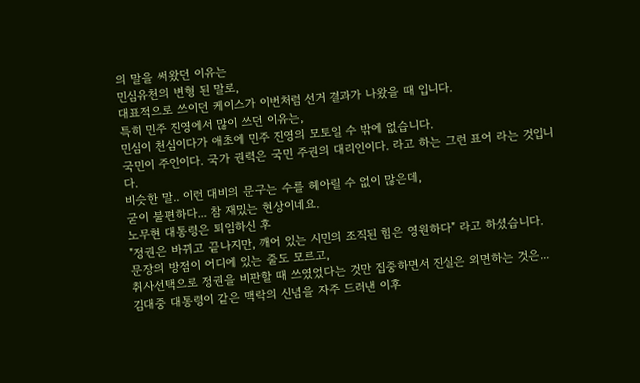의 말을 써왔던 이유는
민심유천의 변형 된 말로,
대표적으로 쓰이던 케이스가 이번처럼 선거 결과가 나왔을 때 입니다.
특히 민주 진영에서 많이 쓰던 이유는,
민심이 천심이다가 애초에 민주 진영의 모토일 수 밖에 없습니다.
국민이 주인이다. 국가 권력은 국민 주권의 대리인이다. 라고 하는 그런 표어 라는 것입니다.
비슷한 말.. 이런 대비의 문구는 수를 헤아릴 수 없이 많은데,
굳이 불편하다... 참 재밌는 현상이네요.
노무현 대통령은 퇴임하신 후
"정권은 바뀌고 끝나지만, 깨어 있는 시민의 조직된 힘은 영원하다" 라고 하셨습니다.
문장의 방점이 어디에 있는 줄도 모르고,
취사선택으로 정권을 비판할 때 쓰였었다는 것만 집중하면서 진실은 외면하는 것은...
김대중 대통령이 같은 맥락의 신념을 자주 드러낸 이후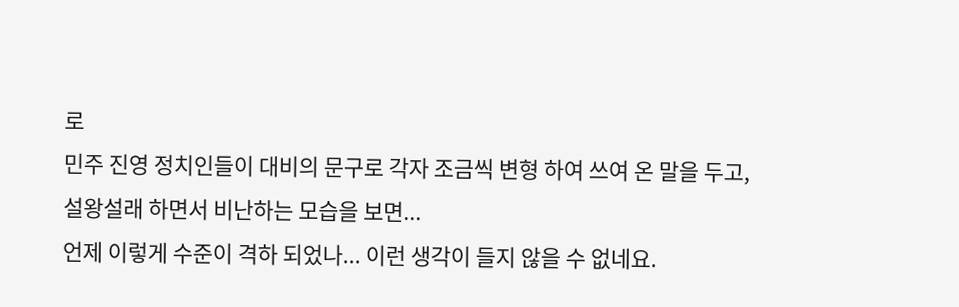로
민주 진영 정치인들이 대비의 문구로 각자 조금씩 변형 하여 쓰여 온 말을 두고,
설왕설래 하면서 비난하는 모습을 보면...
언제 이렇게 수준이 격하 되었나... 이런 생각이 들지 않을 수 없네요.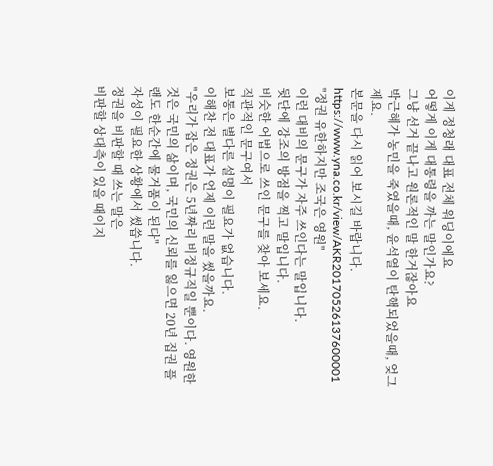이게 정청래 대표 전체 워딩이에요
어떻게 이게 대통령을 까는 말인가요?
그냥 선거 끝나고 원론적인 말 한거잖아요
박근혜가 농민을 죽였을때, 윤석열이 탄핵되었을때, 엊그제요.
본문을 다시 읽어 보시길 바랍니다.
https://www.yna.co.kr/view/AKR20170526137600001
"정권 유한하지만 조국은 영원"
이런 대비의 문구가 자주 쓰인다는 말입니다.
뒷단에 강조의 방점을 찍고 말입니다.
비슷한 어법으로 쓰인 문구를 찾아 보세요.
직관적인 문구여서
보통은 별다른 설명이 필요가 없습니다.
이해찬 전 대표가 언제 이런 말을 썼을까요.
"우리가 잡은 정권은 5년짜리 비정규직일 뿐이다. 영원한 것은 국민의 삶이며, 국민의 신뢰를 잃으면 20년 집권 플랜도 한순간에 물거품이 된다"
자성이 필요한 상황에서 썼씁니다.
정권을 비판할 때 쓰는 말은
비판할 상대측이 있을 때이지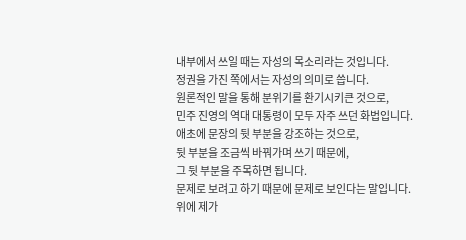내부에서 쓰일 때는 자성의 목소리라는 것입니다.
정권을 가진 쪽에서는 자성의 의미로 씁니다.
원론적인 말을 통해 분위기를 환기시키큰 것으로,
민주 진영의 역대 대통령이 모두 자주 쓰던 화법입니다.
애초에 문장의 뒷 부분을 강조하는 것으로,
뒷 부분을 조금씩 바꿔가며 쓰기 때문에,
그 뒷 부분을 주목하면 됩니다.
문제로 보려고 하기 때문에 문제로 보인다는 말입니다.
위에 제가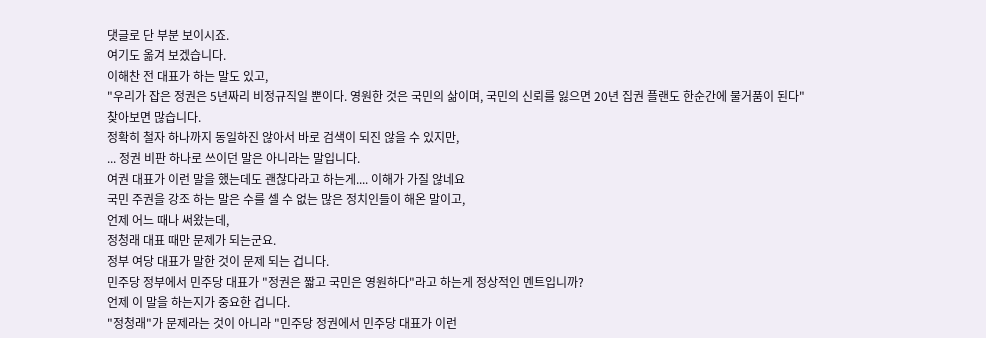댓글로 단 부분 보이시죠.
여기도 옮겨 보겠습니다.
이해찬 전 대표가 하는 말도 있고,
"우리가 잡은 정권은 5년짜리 비정규직일 뿐이다. 영원한 것은 국민의 삶이며, 국민의 신뢰를 잃으면 20년 집권 플랜도 한순간에 물거품이 된다"
찾아보면 많습니다.
정확히 철자 하나까지 동일하진 않아서 바로 검색이 되진 않을 수 있지만,
... 정권 비판 하나로 쓰이던 말은 아니라는 말입니다.
여권 대표가 이런 말을 했는데도 괜찮다라고 하는게.... 이해가 가질 않네요
국민 주권을 강조 하는 말은 수를 셀 수 없는 많은 정치인들이 해온 말이고,
언제 어느 때나 써왔는데,
정청래 대표 때만 문제가 되는군요.
정부 여당 대표가 말한 것이 문제 되는 겁니다.
민주당 정부에서 민주당 대표가 "정권은 짧고 국민은 영원하다"라고 하는게 정상적인 멘트입니까?
언제 이 말을 하는지가 중요한 겁니다.
"정청래"가 문제라는 것이 아니라 "민주당 정권에서 민주당 대표가 이런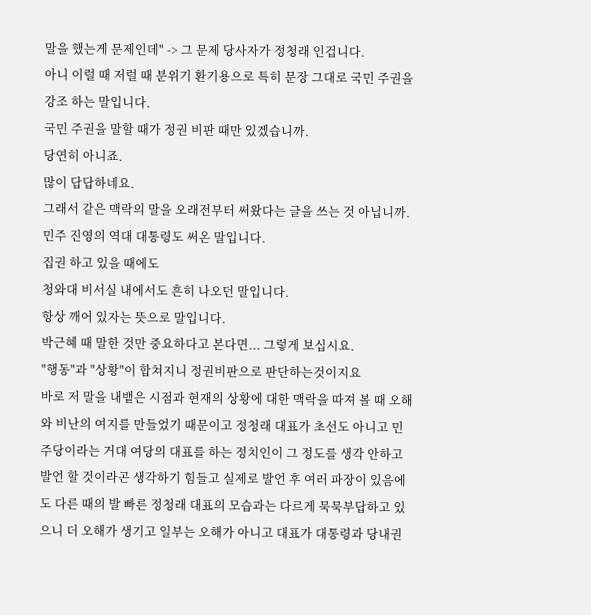말을 했는게 문제인데" -> 그 문제 당사자가 정청래 인겁니다.
아니 이럴 때 저럴 때 분위기 환기용으로 특히 문장 그대로 국민 주권을 강조 하는 말입니다.
국민 주권을 말할 때가 정권 비판 때만 있겠습니까.
당연히 아니죠.
많이 답답하네요.
그래서 같은 맥락의 말을 오래전부터 써왔다는 글을 쓰는 것 아닙니까.
민주 진영의 역대 대통령도 써온 말입니다.
집권 하고 있을 때에도
청와대 비서실 내에서도 흔히 나오던 말입니다.
항상 깨어 있자는 뜻으로 말입니다.
박근혜 때 말한 것만 중요하다고 본다면... 그렇게 보십시요.
"행동"과 "상황"이 합쳐지니 정권비판으로 판단하는것이지요
바로 저 말을 내뱉은 시점과 현재의 상황에 대한 맥락을 따져 볼 때 오해와 비난의 여지를 만들었기 때문이고 정청래 대표가 초선도 아니고 민주당이라는 거대 여당의 대표를 하는 정치인이 그 정도를 생각 안하고 발언 할 것이라곤 생각하기 힘들고 실제로 발언 후 여러 파장이 있음에도 다른 때의 발 빠른 정청래 대표의 모습과는 다르게 묵묵부답하고 있으니 더 오해가 생기고 일부는 오해가 아니고 대표가 대통령과 당내권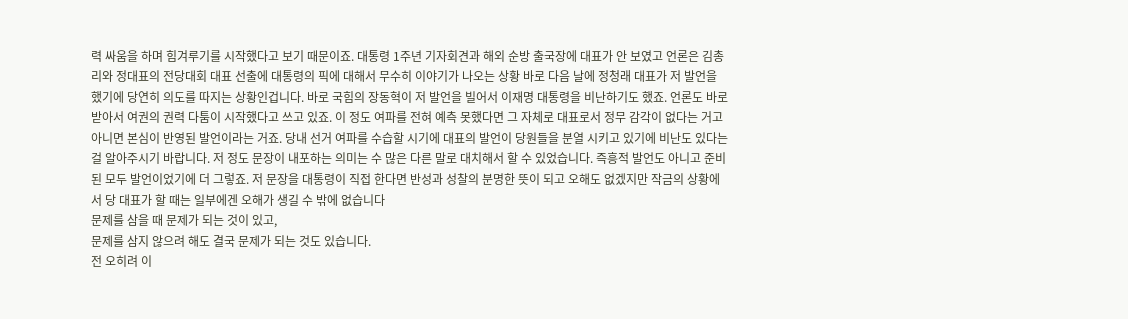력 싸움을 하며 힘겨루기를 시작했다고 보기 때문이죠. 대통령 1주년 기자회견과 해외 순방 출국장에 대표가 안 보였고 언론은 김총리와 정대표의 전당대회 대표 선출에 대통령의 픽에 대해서 무수히 이야기가 나오는 상황 바로 다음 날에 정청래 대표가 저 발언을 했기에 당연히 의도를 따지는 상황인겁니다. 바로 국힘의 장동혁이 저 발언을 빌어서 이재명 대통령을 비난하기도 했죠. 언론도 바로 받아서 여권의 권력 다툼이 시작했다고 쓰고 있죠. 이 정도 여파를 전혀 예측 못했다면 그 자체로 대표로서 정무 감각이 없다는 거고 아니면 본심이 반영된 발언이라는 거죠. 당내 선거 여파를 수습할 시기에 대표의 발언이 당원들을 분열 시키고 있기에 비난도 있다는 걸 알아주시기 바랍니다. 저 정도 문장이 내포하는 의미는 수 많은 다른 말로 대치해서 할 수 있었습니다. 즉흥적 발언도 아니고 준비된 모두 발언이었기에 더 그렇죠. 저 문장을 대통령이 직접 한다면 반성과 성찰의 분명한 뜻이 되고 오해도 없겠지만 작금의 상황에서 당 대표가 할 때는 일부에겐 오해가 생길 수 밖에 없습니다
문제를 삼을 때 문제가 되는 것이 있고,
문제를 삼지 않으려 해도 결국 문제가 되는 것도 있습니다.
전 오히려 이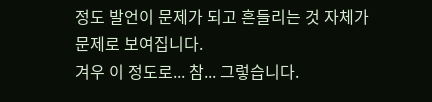정도 발언이 문제가 되고 흔들리는 것 자체가
문제로 보여집니다.
겨우 이 정도로... 참... 그렇습니다.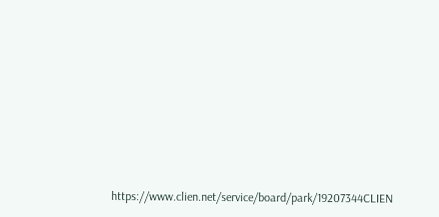https://www.clien.net/service/board/park/19207344CLIEN